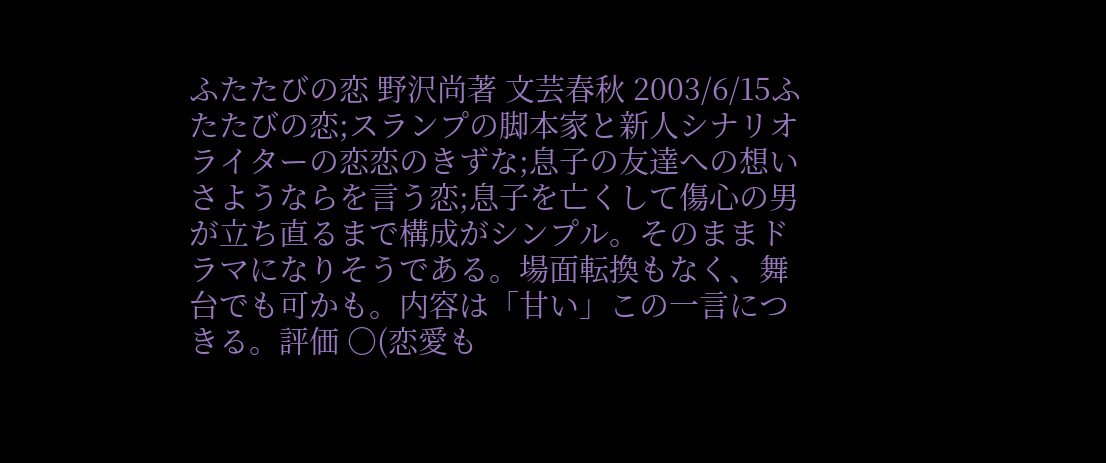ふたたびの恋 野沢尚著 文芸春秋 2003/6/15ふたたびの恋;スランプの脚本家と新人シナリオライターの恋恋のきずな;息子の友達への想いさようならを言う恋;息子を亡くして傷心の男が立ち直るまで構成がシンプル。そのままドラマになりそうである。場面転換もなく、舞台でも可かも。内容は「甘い」この一言につきる。評価 ○(恋愛も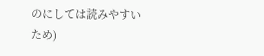のにしては読みやすいため)